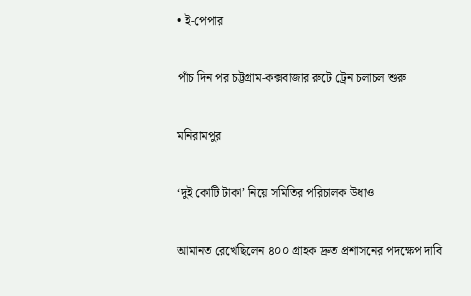• ই-পেপার

পাঁচ দিন পর চট্টগ্রাম-কক্সবাজার রুটে ট্রেন চলাচল শুরু

মনিরামপুর

‘দুই কোটি টাকা’ নিয়ে সমিতির পরিচালক উধাও

আমানত রেখেছিলেন ৪০০ গ্রাহক দ্রুত প্রশাসনের পদক্ষেপ দাবি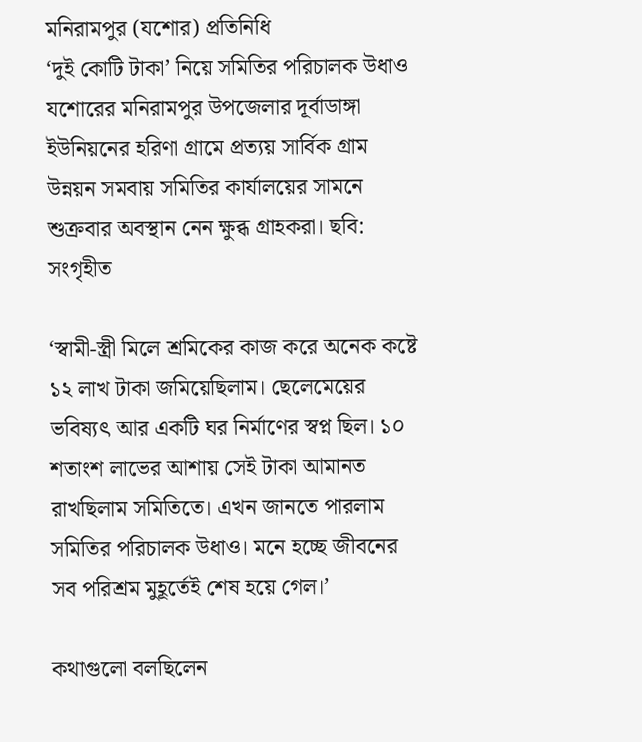মনিরামপুর (যশোর) প্রতিনিধি
‘দুই কোটি টাকা’ নিয়ে সমিতির পরিচালক উধাও
যশোরের মনিরামপুর উপজেলার দূর্বাডাঙ্গা ইউনিয়নের হরিণা গ্রামে প্রত্যয় সার্বিক গ্রাম উন্নয়ন সমবায় সমিতির কার্যালয়ের সামনে শুক্রবার অবস্থান নেন ক্ষুব্ধ গ্রাহকরা। ছবি: সংগৃহীত

‘স্বামী-স্ত্রী মিলে শ্রমিকের কাজ করে অনেক কষ্টে ১২ লাখ টাকা জমিয়েছিলাম। ছেলেমেয়ের ভবিষ্যৎ আর একটি ঘর নির্মাণের স্বপ্ন ছিল। ১০ শতাংশ লাভের আশায় সেই টাকা আমানত রাখছিলাম সমিতিতে। এখন জানতে পারলাম সমিতির পরিচালক উধাও। মনে হচ্ছে জীবনের সব পরিশ্রম মুহূর্তেই শেষ হয়ে গেল।’

কথাগুলো বলছিলেন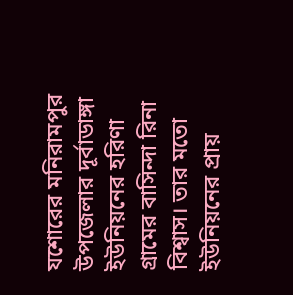যশোরের মনিরামপুর উপজেলার দূর্বাডাঙ্গা ইউনিয়নের হরিণা গ্রামের বাসিন্দা রিনা বিশ্বাস। তার মতো ইউনিয়নের প্রায়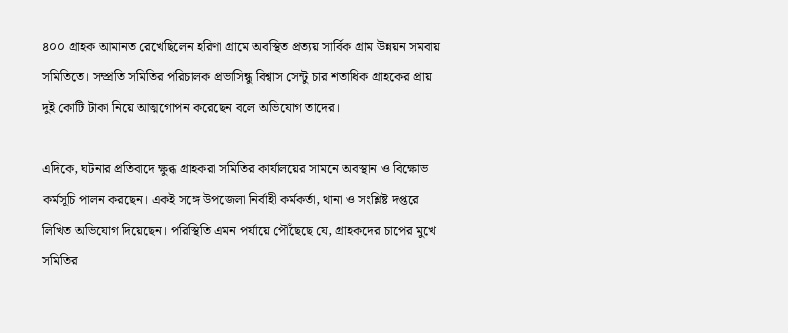৪০০ গ্রাহক আমানত রেখেছিলেন হরিণা গ্রামে অবস্থিত প্রত্যয় সার্বিক গ্রাম উন্নয়ন সমবায় সমিতিতে। সম্প্রতি সমিতির পরিচালক প্রভাসিন্ধু বিশ্বাস সেন্টু চার শতাধিক গ্রাহকের প্রায় দুই কোটি টাকা নিয়ে আত্মগোপন করেছেন বলে অভিযোগ তাদের।

এদিকে, ঘটনার প্রতিবাদে ক্ষুব্ধ গ্রাহকরা সমিতির কার্যালয়ের সামনে অবস্থান ও বিক্ষোভ কর্মসূচি পালন করছেন। একই সঙ্গে উপজেলা নির্বাহী কর্মকর্তা, থানা ও সংশ্লিষ্ট দপ্তরে লিখিত অভিযোগ দিয়েছেন। পরিস্থিতি এমন পর্যায়ে পৌঁছেছে যে, গ্রাহকদের চাপের মুখে সমিতির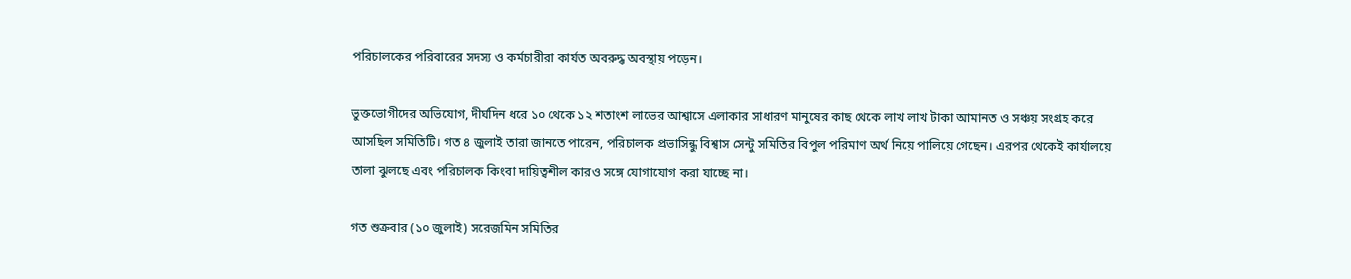পরিচালকের পরিবারের সদস্য ও কর্মচারীরা কার্যত অবরুদ্ধ অবস্থায় পড়েন।

ভুক্তভোগীদের অভিযোগ, দীর্ঘদিন ধরে ১০ থেকে ১২ শতাংশ লাভের আশ্বাসে এলাকার সাধারণ মানুষের কাছ থেকে লাখ লাখ টাকা আমানত ও সঞ্চয় সংগ্রহ করে আসছিল সমিতিটি। গত ৪ জুলাই তারা জানতে পারেন, পরিচালক প্রভাসিন্ধু বিশ্বাস সেন্টু সমিতির বিপুল পরিমাণ অর্থ নিয়ে পালিয়ে গেছেন। এরপর থেকেই কার্যালয়ে তালা ঝুলছে এবং পরিচালক কিংবা দায়িত্বশীল কারও সঙ্গে যোগাযোগ করা যাচ্ছে না।

গত শুক্রবার (১০ জুলাই) সরেজমিন সমিতির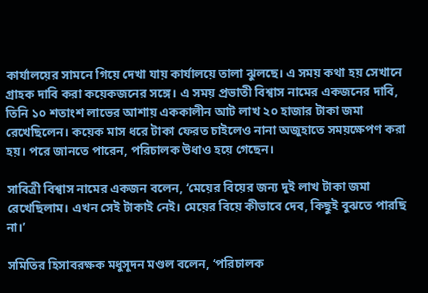কার্যালয়ের সামনে গিয়ে দেখা যায় কার্যালয়ে তালা ঝুলছে। এ সময় কথা হয় সেখানে  গ্রাহক দাবি করা কয়েকজনের সঙ্গে। এ সময় প্রভাতী বিশ্বাস নামের একজনের দাবি, তিনি ১০ শতাংশ লাভের আশায় এককালীন আট লাখ ২০ হাজার টাকা জমা রেখেছিলেন। কয়েক মাস ধরে টাকা ফেরত চাইলেও নানা অজুহাতে সময়ক্ষেপণ করা হয়। পরে জানতে পারেন, পরিচালক উধাও হয়ে গেছেন।

সাবিত্রী বিশ্বাস নামের একজন বলেন, ‘মেয়ের বিয়ের জন্য দুই লাখ টাকা জমা রেখেছিলাম। এখন সেই টাকাই নেই। মেয়ের বিয়ে কীভাবে দেব, কিছুই বুঝতে পারছি না।’

সমিতির হিসাবরক্ষক মধুসূদন মণ্ডল বলেন, ‘পরিচালক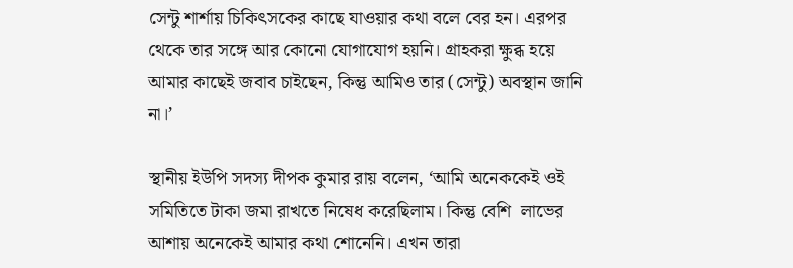সেন্টু শার্শায় চিকিৎসকের কাছে যাওয়ার কথা বলে বের হন। এরপর থেকে তার সঙ্গে আর কোনো যোগাযোগ হয়নি। গ্রাহকরা ক্ষুব্ধ হয়ে আমার কাছেই জবাব চাইছেন, কিন্তু আমিও তার (সেন্টু) অবস্থান জানি না।’

স্থানীয় ইউপি সদস্য দীপক কুমার রায় বলেন, ‘আমি অনেককেই ওই সমিতিতে টাকা জমা রাখতে নিষেধ করেছিলাম। কিন্তু বেশি  লাভের আশায় অনেকেই আমার কথা শোনেনি। এখন তারা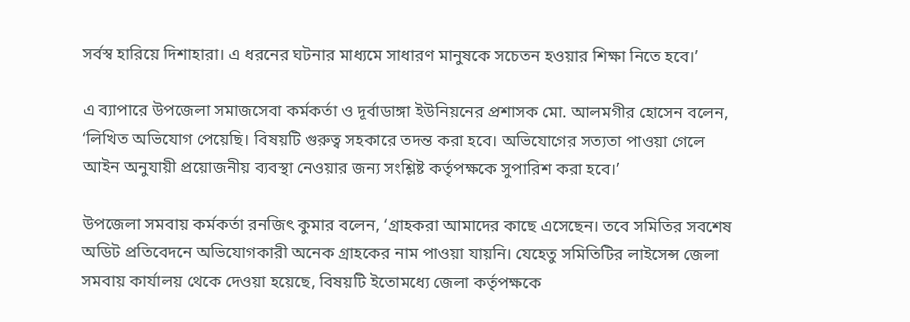সর্বস্ব হারিয়ে দিশাহারা। এ ধরনের ঘটনার মাধ্যমে সাধারণ মানুষকে সচেতন হওয়ার শিক্ষা নিতে হবে।’

এ ব্যাপারে উপজেলা সমাজসেবা কর্মকর্তা ও দূর্বাডাঙ্গা ইউনিয়নের প্রশাসক মো. আলমগীর হোসেন বলেন, ‘লিখিত অভিযোগ পেয়েছি। বিষয়টি গুরুত্ব সহকারে তদন্ত করা হবে। অভিযোগের সত্যতা পাওয়া গেলে আইন অনুযায়ী প্রয়োজনীয় ব্যবস্থা নেওয়ার জন্য সংশ্লিষ্ট কর্তৃপক্ষকে সুপারিশ করা হবে।’

উপজেলা সমবায় কর্মকর্তা রনজিৎ কুমার বলেন, ‘গ্রাহকরা আমাদের কাছে এসেছেন। তবে সমিতির সবশেষ অডিট প্রতিবেদনে অভিযোগকারী অনেক গ্রাহকের নাম পাওয়া যায়নি। যেহেতু সমিতিটির লাইসেন্স জেলা সমবায় কার্যালয় থেকে দেওয়া হয়েছে, বিষয়টি ইতোমধ্যে জেলা কর্তৃপক্ষকে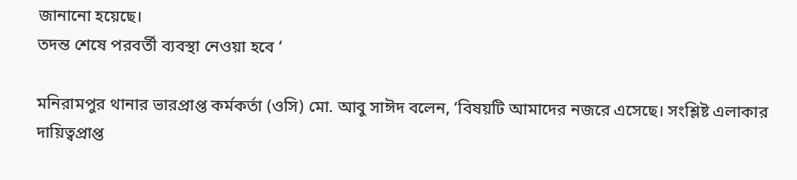জানানো হয়েছে।
তদন্ত শেষে পরবর্তী ব্যবস্থা নেওয়া হবে ‘

মনিরামপুর থানার ভারপ্রাপ্ত কর্মকর্তা (ওসি) মো. আবু সাঈদ বলেন, ‘বিষয়টি আমাদের নজরে এসেছে। সংশ্লিষ্ট এলাকার দায়িত্বপ্রাপ্ত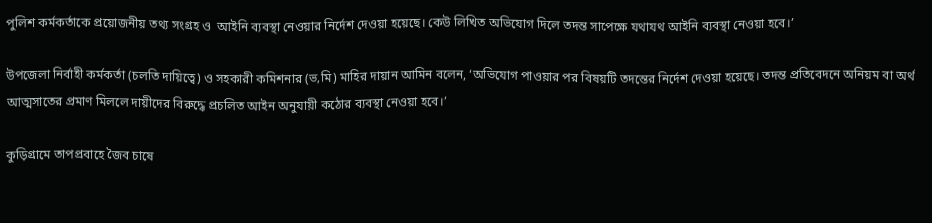পুলিশ কর্মকর্তাকে প্রয়োজনীয় তথ্য সংগ্রহ ও  আইনি ব্যবস্থা নেওয়ার নির্দেশ দেওয়া হয়েছে। কেউ লিখিত অভিযোগ দিলে তদন্ত সাপেক্ষে যথাযথ আইনি ব্যবস্থা নেওয়া হবে।’

উপজেলা নির্বাহী কর্মকর্তা (চলতি দায়িত্বে) ও সহকারী কমিশনার (ভ‚মি) মাহির দায়ান আমিন বলেন, ‘অভিযোগ পাওয়ার পর বিষয়টি তদন্তের নির্দেশ দেওয়া হয়েছে। তদন্ত প্রতিবেদনে অনিয়ম বা অর্থ আত্মসাতের প্রমাণ মিললে দায়ীদের বিরুদ্ধে প্রচলিত আইন অনুযায়ী কঠোর ব্যবস্থা নেওয়া হবে।’

কু‌ড়িগ্রা‌মে তাপপ্রবাহে জৈব চাষে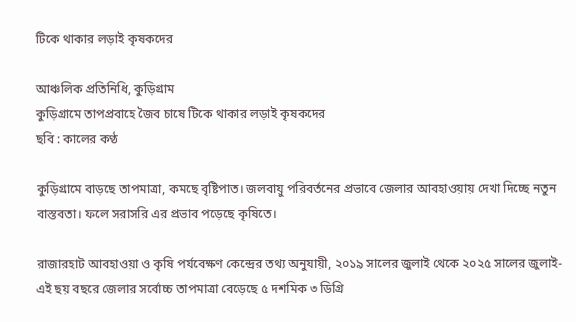টিকে থাকার লড়াই কৃষক‌দের

আঞ্চ‌লিক প্রতি‌নি‌ধি, কুড়িগ্রাম
কু‌ড়িগ্রা‌মে তাপপ্রবাহে জৈব চাষে টিকে থাকার লড়াই কৃষক‌দের
ছবি : কালের কণ্ঠ

কুড়িগ্রামে বাড়ছে তাপমাত্রা, কমছে বৃষ্টিপাত। জলবায়ু পরিবর্তনের প্রভাবে জেলার আবহাওয়ায় দেখা দিচ্ছে নতুন বাস্তবতা। ফ‌লে সরাস‌রি এর প্রভাব প‌ড়ে‌ছে কৃ‌ষি‌তে।

রাজারহাট আবহাওয়া ও কৃষি পর্যবেক্ষণ কেন্দ্রের তথ্য অনুযায়ী, ২০১৯ সালের জুলাই থেকে ২০২৫ সালের জুলাই-এই ছয় বছরে জেলার সর্বোচ্চ তাপমাত্রা বেড়েছে ৫ দশমিক ৩ ডিগ্রি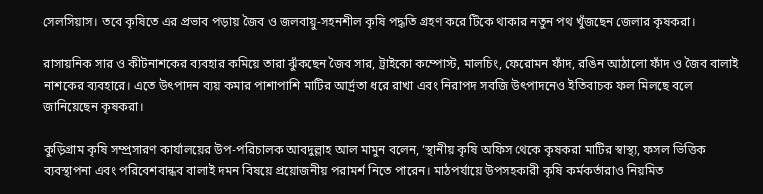সেলসিয়াস। ত‌বে কৃ‌ষি‌তে এর প্রভাব পড়ায় জৈব ও জলবায়ু-সহনশীল কৃষি পদ্ধতি গ্রহণ করে টিকে থাকার নতুন পথ খুঁজছেন জেলার কৃষকরা।

রাসায়নিক সার ও কীটনাশকের ব্যবহার কমিয়ে তারা ঝুঁকছেন জৈব সার, ট্রাইকো কম্পোস্ট, মালচিং, ফেরোমন ফাঁদ, রঙিন আঠালো ফাঁদ ও জৈব বালাই নাশকের ব্যবহারে। এতে উৎপাদন ব্যয় কমার পাশাপাশি মাটির আর্দ্রতা ধরে রাখা এবং নিরাপদ সবজি উৎপাদনেও ইতিবাচক ফল মিলছে বলে জানিয়েছেন কৃষকরা।

কু‌ড়িগ্রাম কৃষি সম্প্রসারণ কার্যাল‌য়ের উপ-প‌রিচালক আবদুল্লাহ আল মামুন বলেন, ‘স্থানীয় কৃষি অফিস থেকে কৃষকরা মাটির স্বাস্থ্য, ফসল ভিত্তিক ব্যবস্থাপনা এবং পরিবেশবান্ধব বালাই দমন বিষয়ে প্রয়োজনীয় পরামর্শ নিতে পারেন। মাঠপর্যায়ে উপসহকারী কৃষি কর্মকর্তারাও নিয়মিত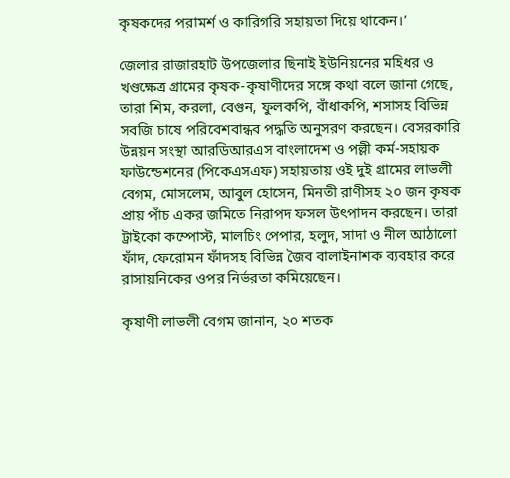কৃষকদের পরামর্শ ও কারিগরি সহায়তা দিয়ে থাকেন।’

জেলার রাজারহাট উপজেলার ছিনাই ইউনিয়নের মহিধর ও খণ্ডক্ষেত্র গ্রামের কৃষক-কৃষাণীদের সঙ্গে কথা বলে জানা গেছে, তারা শিম, করলা, বেগুন, ফুলকপি, বাঁধাকপি, শসাসহ বিভিন্ন সবজি চাষে পরিবেশবান্ধব পদ্ধতি অনুসরণ করছেন। বেসরকারি উন্নয়ন সংস্থা আরডিআরএস বাংলাদেশ ও পল্লী কর্ম-সহায়ক ফাউন্ডেশনের (পিকেএসএফ) সহায়তায় ওই দুই গ্রামের লাভলী বেগম, মোসলেম, আবুল হোসেন, মিনতী রাণীসহ ২০ জন কৃষক প্রায় পাঁচ একর জমিতে নিরাপদ ফসল উৎপাদন করছেন। তারা ট্রাইকো কম্পোস্ট, মালচিং পেপার, হলুদ, সাদা ও নীল আঠালো ফাঁদ, ফেরোমন ফাঁদসহ বিভিন্ন জৈব বালাইনাশক ব্যবহার করে রাসায়নিকের ওপর নির্ভরতা কমিয়েছেন।

কৃষাণী লাভলী বেগম জানান, ২০ শতক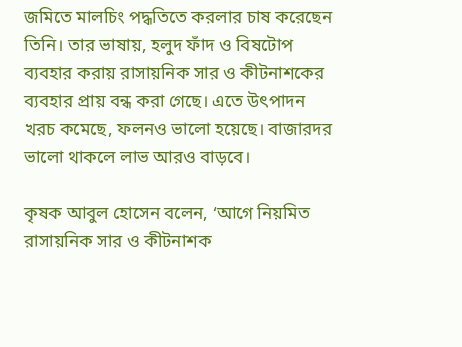জমিতে মালচিং পদ্ধতিতে করলার চাষ করেছেন তিনি। তার ভাষায়, হলুদ ফাঁদ ও বিষটোপ ব্যবহার করায় রাসায়নিক সার ও কীটনাশকের ব্যবহার প্রায় বন্ধ করা গেছে। এতে উৎপাদন খরচ কমেছে, ফলনও ভালো হয়েছে। বাজারদর ভালো থাকলে লাভ আরও বাড়বে।

কৃষক আবুল হোসেন বলেন, ‘আগে নিয়মিত রাসায়নিক সার ও কীটনাশক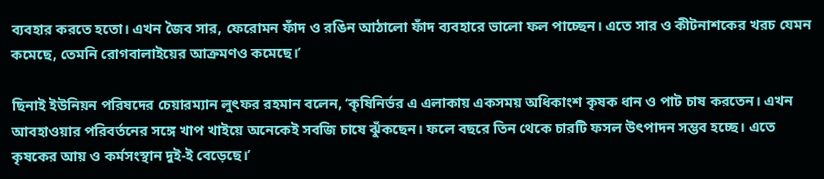ব্যবহার করতে হতো। এখন জৈব সার, ফেরোমন ফাঁদ ও রঙিন আঠালো ফাঁদ ব্যবহারে ভালো ফল পাচ্ছেন। এতে সার ও কীটনাশকের খরচ যেমন কমেছে, তেমনি রোগবালাইয়ের আক্রমণও কমেছে।’

ছিনাই ইউনিয়ন পরিষদের চেয়ারম্যান লুৎফর রহমান বলেন, ‘কৃষিনির্ভর এ এলাকায় একসময় অধিকাংশ কৃষক ধান ও পাট চাষ করতেন। এখন আবহাওয়ার পরিবর্তনের সঙ্গে খাপ খাইয়ে অনেকেই সবজি চাষে ঝুঁকছেন। ফলে বছরে তিন থেকে চারটি ফসল উৎপাদন সম্ভব হচ্ছে। এতে কৃষকের আয় ও কর্মসংস্থান দুই-ই বেড়েছে।’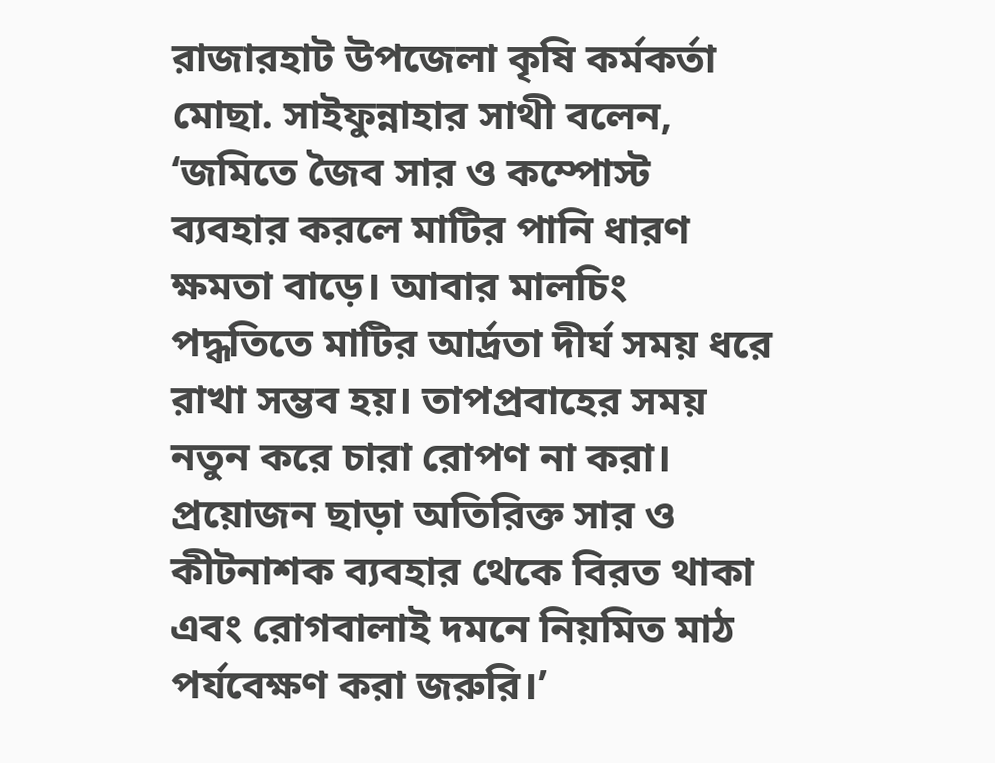রাজারহাট উপজেলা কৃষি কর্মকর্তা মোছা. সাইফুন্নাহার সাথী বলেন, ‘জমিতে জৈব সার ও কম্পোস্ট ব্যবহার করলে মাটির পানি ধারণ ক্ষমতা বাড়ে। আবার মালচিং পদ্ধতিতে মাটির আর্দ্রতা দীর্ঘ সময় ধরে রাখা সম্ভব হয়। তাপপ্রবাহের সময় নতুন করে চারা রোপণ না করা। প্রয়োজন ছাড়া অতিরিক্ত সার ও কীটনাশক ব্যবহার থেকে বিরত থাকা এবং রোগবালাই দমনে নিয়মিত মাঠ পর্যবেক্ষণ করা জরুরি।’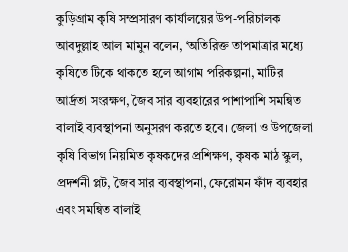কু‌ড়িগ্রাম কৃষি সম্প্রসারণ কার্যাল‌য়ের উপ-প‌রিচালক আবদুল্লাহ আল মামুন বলেন, ‘অতিরিক্ত তাপমাত্রার মধ্যে কৃষিতে টিকে থাকতে হলে আগাম পরিকল্পনা, মাটির আর্দ্রতা সংরক্ষণ, জৈব সার ব্যবহারের পাশাপাশি সমন্বিত বালাই ব্যবস্থাপনা অনুসরণ করতে হবে। জেলা ও উপজেলা কৃষি বিভাগ নিয়মিত কৃষকদের প্রশিক্ষণ, কৃষক মাঠ স্কুল, প্রদর্শনী প্লট, জৈব সার ব্যবস্থাপনা, ফেরোমন ফাঁদ ব্যবহার এবং সমন্বিত বালাই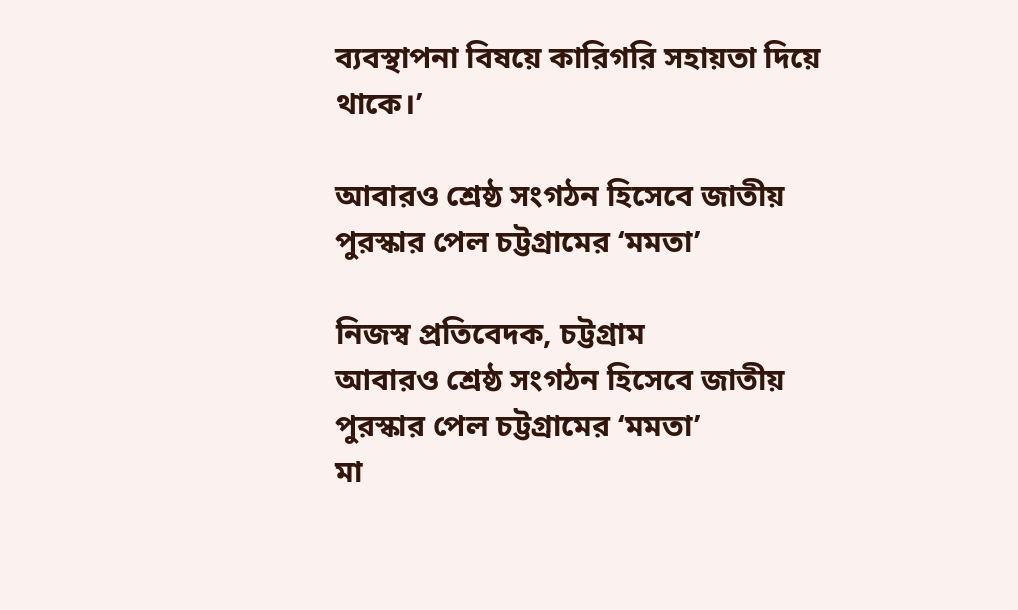ব্যবস্থাপনা বিষয়ে কারিগরি সহায়তা দিয়ে থাকে।’

আবারও শ্রেষ্ঠ সংগঠন হিসেবে জাতীয় পুরস্কার পেল চট্টগ্রামের ‘মমতা’

নিজস্ব প্রতিবেদক, চট্টগ্রাম
আবারও শ্রেষ্ঠ সংগঠন হিসেবে জাতীয় পুরস্কার পেল চট্টগ্রামের ‘মমতা’
মা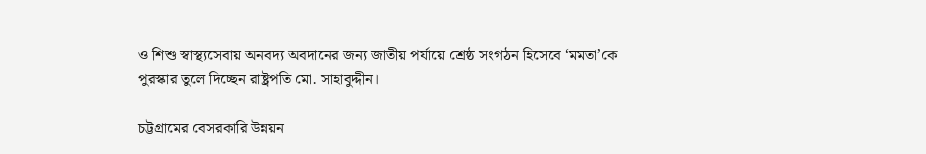ও শিশু স্বাস্থ্যসেবায় অনবদ্য অবদানের জন্য জাতীয় পর্যায়ে শ্রেষ্ঠ সংগঠন হিসেবে ‘মমতা’কে পুরস্কার তুলে দিচ্ছেন রাষ্ট্রপতি মো. সাহাবুদ্দীন।

চট্টগ্রামের বেসরকারি উন্নয়ন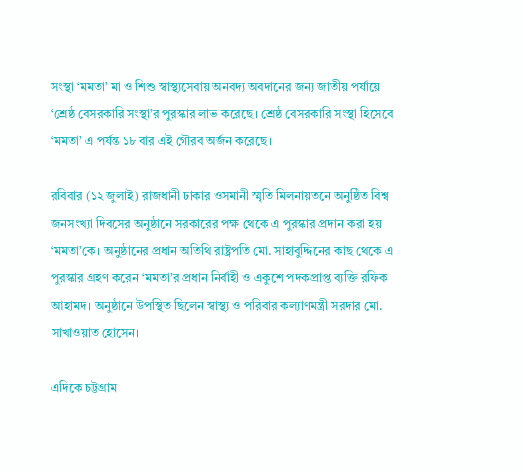সংস্থা ‘মমতা’ মা ও শিশু স্বাস্থ্যসেবায় অনবদ্য অবদানের জন্য জাতীয় পর্যায়ে ‘শ্রেষ্ঠ বেসরকারি সংস্থা’র পুরস্কার লাভ করেছে। শ্রেষ্ঠ বেসরকারি সংস্থা হিসেবে ‘মমতা’ এ পর্যন্ত ১৮ বার এই গৌরব অর্জন করেছে।

রবিবার (১২ জুলাই) রাজধানী ঢাকার ওসমানী স্মৃতি মিলনায়তনে অনুষ্ঠিত বিশ্ব জনসংখ্যা দিবসের অনুষ্ঠানে সরকারের পক্ষ থেকে এ পুরস্কার প্রদান করা হয় ‘মমতা’কে। অনুষ্ঠানের প্রধান অতিথি রাষ্ট্রপতি মো. সাহাবুদ্দিনের কাছ থেকে এ পুরস্কার গ্রহণ করেন ‘মমতা’র প্রধান নির্বাহী ও একুশে পদকপ্রাপ্ত ব্যক্তি রফিক আহামদ। অনুষ্ঠানে উপস্থিত ছিলেন স্বাস্থ্য ও পরিবার কল্যাণমন্ত্রী সরদার মো. সাখাওয়াত হোসেন।

এদিকে চট্টগ্রাম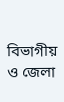বিভাগীয় ও জেলা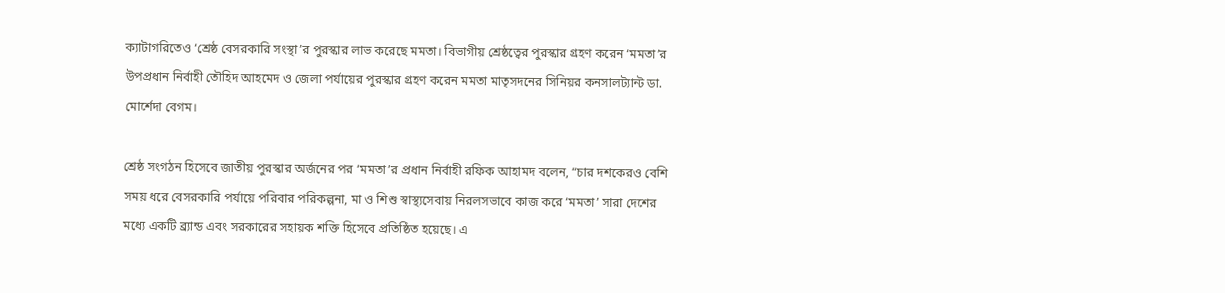ক্যাটাগরিতেও ‘শ্রেষ্ঠ বেসরকারি সংস্থা’র পুরস্কার লাভ করেছে মমতা। বিভাগীয় শ্রেষ্ঠত্বের পুরস্কার গ্রহণ করেন ‘মমতা’র উপপ্রধান নির্বাহী তৌহিদ আহমেদ ও জেলা পর্যায়ের পুরস্কার গ্রহণ করেন মমতা মাতৃসদনের সিনিয়র কনসালট্যান্ট ডা. মোর্শেদা বেগম।

শ্রেষ্ঠ সংগঠন হিসেবে জাতীয় পুরস্কার অর্জনের পর ‘মমতা’র প্রধান নির্বাহী রফিক আহামদ বলেন, “চার দশকেরও বেশি সময় ধরে বেসরকারি পর্যায়ে পরিবার পরিকল্পনা, মা ও শিশু স্বাস্থ্যসেবায় নিরলসভাবে কাজ করে ‘মমতা’ সারা দেশের মধ্যে একটি ব্র্যান্ড এবং সরকারের সহায়ক শক্তি হিসেবে প্রতিষ্ঠিত হয়েছে। এ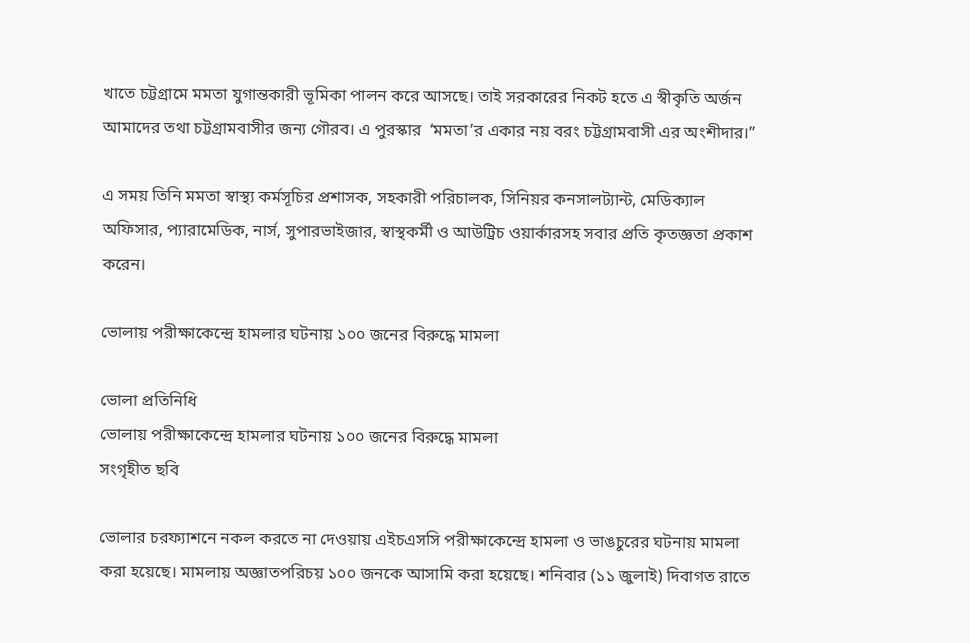খাতে চট্টগ্রামে মমতা যুগান্তকারী ভূমিকা পালন করে আসছে। তাই সরকারের নিকট হতে এ স্বীকৃতি অর্জন আমাদের তথা চট্টগ্রামবাসীর জন্য গৌরব। এ পুরস্কার  ‘মমতা’র একার নয় বরং চট্টগ্রামবাসী এর অংশীদার।”

এ সময় তিনি মমতা স্বাস্থ্য কর্মসূচির প্রশাসক, সহকারী পরিচালক, সিনিয়র কনসালট্যান্ট, মেডিক্যাল অফিসার, প্যারামেডিক, নার্স, সুপারভাইজার, স্বাস্থকর্মী ও আউট্রিচ ওয়ার্কারসহ সবার প্রতি কৃতজ্ঞতা প্রকাশ করেন।

ভোলায় পরীক্ষাকেন্দ্রে হামলার ঘটনায় ১০০ জনের বিরুদ্ধে মামলা

ভোলা প্রতিনিধি
ভোলায় পরীক্ষাকেন্দ্রে হামলার ঘটনায় ১০০ জনের বিরুদ্ধে মামলা
সংগৃহীত ছবি

ভোলার চরফ্যাশনে নকল করতে না দেওয়ায় এইচএসসি পরীক্ষাকেন্দ্রে হামলা ও ভাঙচুরের ঘটনায় মামলা করা হয়েছে। মামলায় অজ্ঞাতপরিচয় ১০০ জনকে আসামি করা হয়েছে। শনিবার (১১ জুলাই) দিবাগত রাতে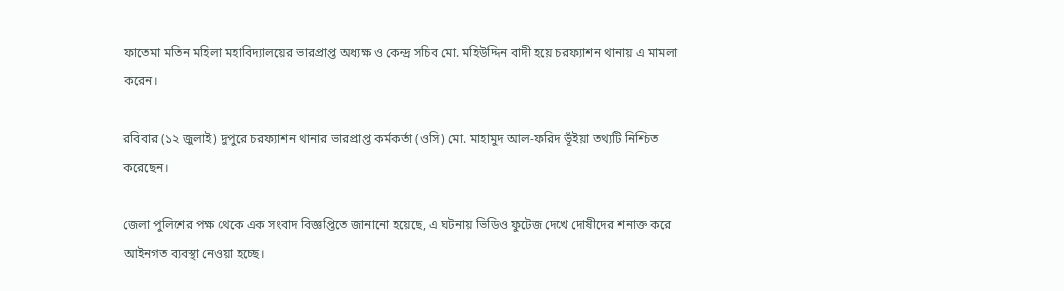ফাতেমা মতিন মহিলা মহাবিদ্যালয়ের ভারপ্রাপ্ত অধ্যক্ষ ও কেন্দ্র সচিব মো. মহিউদ্দিন বাদী হয়ে চরফ্যাশন থানায় এ মামলা করেন।

রবিবার (১২ জুলাই) দুপুরে চরফ্যাশন থানার ভারপ্রাপ্ত কর্মকর্তা (ওসি) মো. মাহামুদ আল-ফরিদ ভূঁইয়া তথ্যটি নিশ্চিত করেছেন।

জেলা পুলিশের পক্ষ থেকে এক সংবাদ বিজ্ঞপ্তিতে জানানো হয়েছে, এ ঘটনায় ভিডিও ফুটেজ দেখে দোষীদের শনাক্ত করে আইনগত ব্যবস্থা নেওয়া হচ্ছে।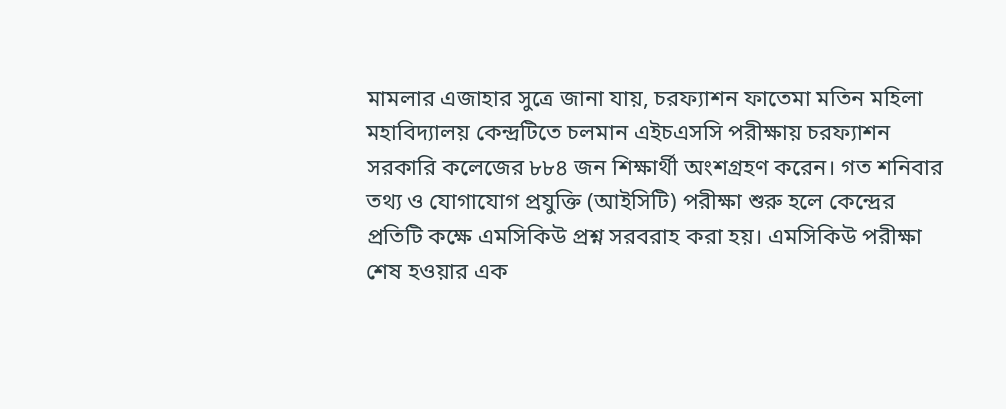মামলার এজাহার সুত্রে জানা যায়, চরফ্যাশন ফাতেমা মতিন মহিলা মহাবিদ্যালয় কেন্দ্রটিতে চলমান এইচএসসি পরীক্ষায় চরফ্যাশন সরকারি কলেজের ৮৮৪ জন শিক্ষার্থী অংশগ্রহণ করেন। গত শনিবার তথ্য ও যোগাযোগ প্রযুক্তি (আইসিটি) পরীক্ষা শুরু হলে কেন্দ্রের প্রতিটি কক্ষে এমসিকিউ প্রশ্ন সরবরাহ করা হয়। এমসিকিউ পরীক্ষা শেষ হওয়ার এক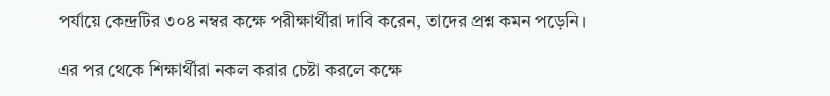পর্যায়ে কেন্দ্রটির ৩০৪ নম্বর কক্ষে পরীক্ষার্থীরা দাবি করেন, তাদের প্রশ্ন কমন পড়েনি।

এর পর থেকে শিক্ষার্থীরা নকল করার চেষ্টা করলে কক্ষে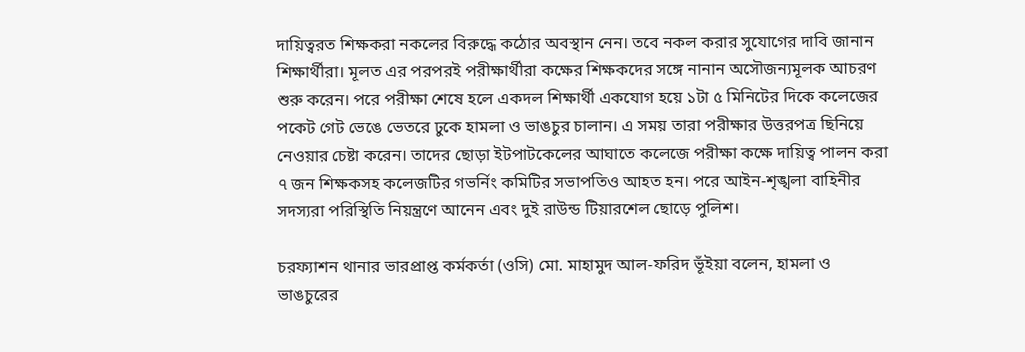দায়িত্বরত শিক্ষকরা নকলের বিরুদ্ধে কঠোর অবস্থান নেন। তবে নকল করার সুযোগের দাবি জানান শিক্ষার্থীরা। মূলত এর পরপরই পরীক্ষার্থীরা কক্ষের শিক্ষকদের সঙ্গে নানান অসৌজন্যমূলক আচরণ শুরু করেন। পরে পরীক্ষা শেষে হলে একদল শিক্ষার্থী একযোগ হয়ে ১টা ৫ মিনিটের দিকে কলেজের পকেট গেট ভেঙে ভেতরে ঢুকে হামলা ও ভাঙচুর চালান। এ সময় তারা পরীক্ষার উত্তরপত্র ছিনিয়ে নেওয়ার চেষ্টা করেন। তাদের ছোড়া ইটপাটকেলের আঘাতে কলেজে পরীক্ষা কক্ষে দায়িত্ব পালন করা ৭ জন শিক্ষকসহ কলেজটির গভর্নিং কমিটির সভাপতিও আহত হন। পরে আইন-শৃঙ্খলা বাহিনীর সদস্যরা পরিস্থিতি নিয়ন্ত্রণে আনেন এবং দুই রাউন্ড টিয়ারশেল ছোড়ে পুলিশ।

চরফ্যাশন থানার ভারপ্রাপ্ত কর্মকর্তা (ওসি) মো. মাহামুদ আল-ফরিদ ভূঁইয়া বলেন, হামলা ও ভাঙচুরের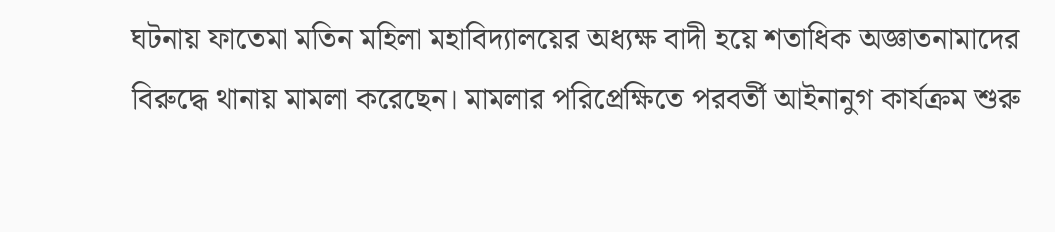ঘটনায় ফাতেমা মতিন মহিলা মহাবিদ্যালয়ের অধ্যক্ষ বাদী হয়ে শতাধিক অজ্ঞাতনামাদের বিরুদ্ধে থানায় মামলা করেছেন। মামলার পরিপ্রেক্ষিতে পরবর্তী আইনানুগ কার্যক্রম শুরু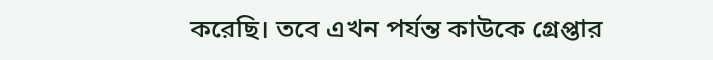করেছি। তবে এখন পর্যন্ত কাউকে গ্রেপ্তার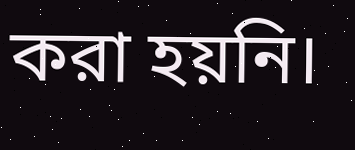করা হয়নি।